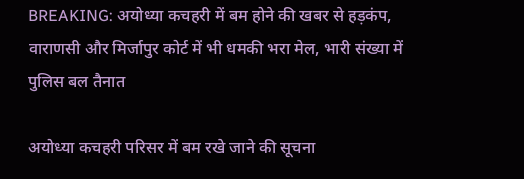BREAKING: अयोध्‍या कचहरी में बम होने की खबर से हड़कंप, वाराणसी और मिर्जापुर कोर्ट में भी धमकी भरा मेल, भारी संख्या में पुलिस बल तैनात

अयोध्‍या कचहरी परिसर में बम रखे जाने की सूचना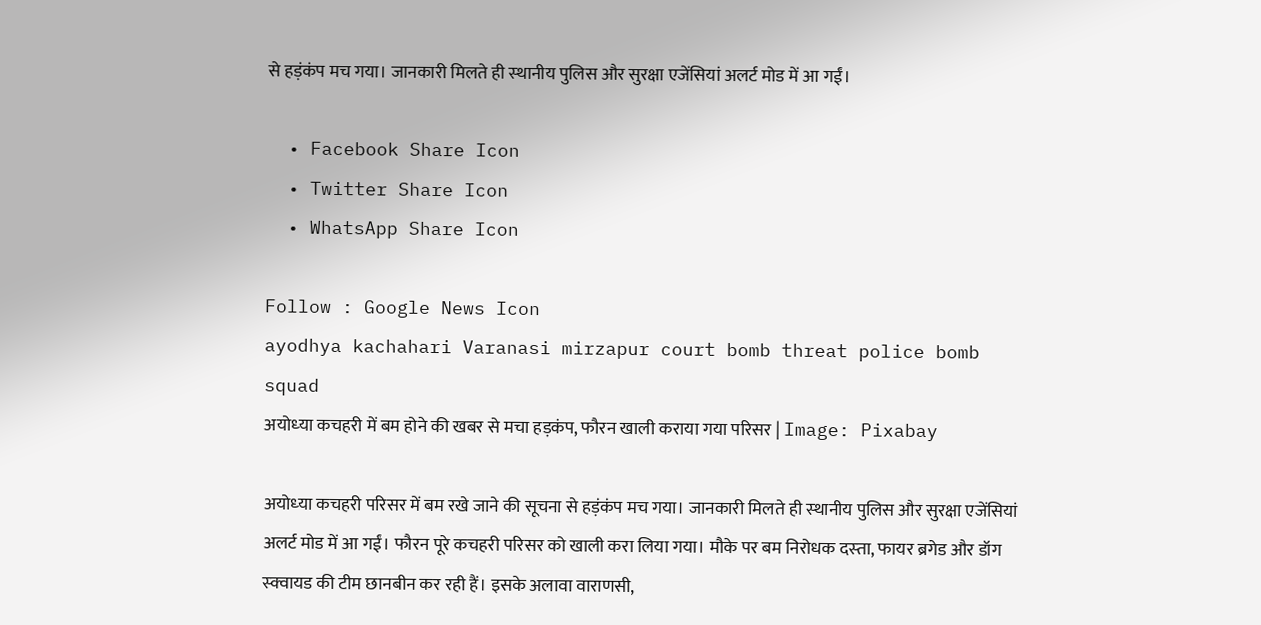से हड़ंकंप मच गया। जानकारी मिलते ही स्‍थानीय पुलिस और सुरक्षा एजेंसियां अलर्ट मोड में आ गईं।

  • Facebook Share Icon
  • Twitter Share Icon
  • WhatsApp Share Icon

Follow : Google News Icon
ayodhya kachahari Varanasi mirzapur court bomb threat police bomb squad
अयोध्‍या कचहरी में बम होने की खबर से मचा हड़कंप, फौरन खाली कराया गया परिसर | Image: Pixabay

अयोध्‍या कचहरी परिसर में बम रखे जाने की सूचना से हड़ंकंप मच गया। जानकारी मिलते ही स्‍थानीय पुलिस और सुरक्षा एजेंसियां अलर्ट मोड में आ गईं। फौरन पूरे कचहरी परिसर को खाली करा लिया गया। मौके पर बम निरोधक दस्‍ता, फायर ब्रगेड और डॉग स्‍क्वायड की टीम छानबीन कर रही हैं। इसके अलावा वाराणसी,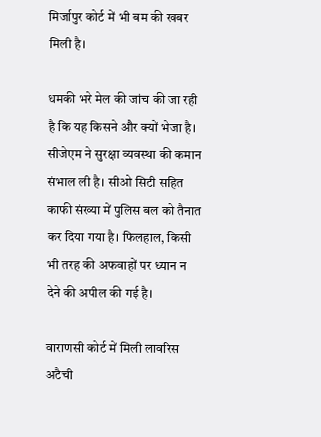मिर्जापुर कोर्ट में भी बम की खबर मिली है।

धमकी भरे मेल की जांच की जा रही है कि यह किसने और क्यों भेजा है। सीजेएम ने सुरक्षा व्यवस्था की कमान संभाल ली है। सीओ सिटी सहित काफी संख्या में पुलिस बल को तैनात कर दिया गया है। फिलहाल, किसी भी तरह की अफवाहों पर ध्यान न देने की अपील की गई है।

वाराणसी कोर्ट में मिली लावरिस अटैची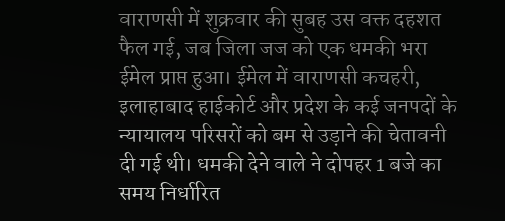वाराणसी में शुक्रवार की सुबह उस वक्त दहशत फैल गई, जब जिला जज को एक धमकी भरा ईमेल प्राप्त हुआ। ईमेल में वाराणसी कचहरी, इलाहाबाद हाईकोर्ट और प्रदेश के कई जनपदों के न्यायालय परिसरों को बम से उड़ाने की चेतावनी दी गई थी। धमकी देने वाले ने दोपहर 1 बजे का समय निर्धारित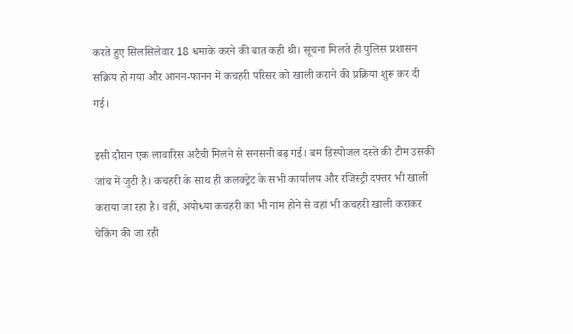करते हुए सिलसिलेवार 18 धमाके करने की बात कही थी। सूचना मिलते ही पुलिस प्रशासन सक्रिय हो गया और आनन-फानन में कचहरी परिसर को खाली कराने की प्रक्रिया शुरू कर दी गई।

इसी दौरान एक लावारिस अटैची मिलने से सनसनी बढ़ गई। बम डिस्पोजल दस्ते की टीम उसकी जांच में जुटी है। कचहरी के साथ ही कलक्ट्रेट के सभी कार्यालय और रजिस्ट्री दफ्तर भी खाली कराया जा रहा है। वहीं, अयोध्या कचहरी का भी नाम होने से वहां भी कचहरी खाली कराकर चेकिंग की जा रही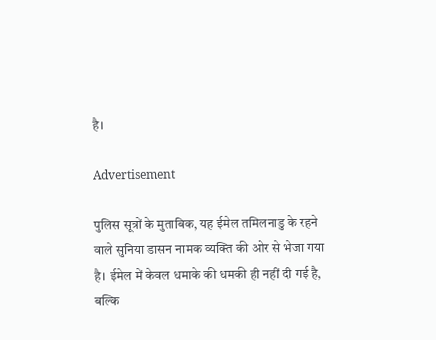है।

Advertisement

पुलिस सूत्रों के मुताबिक, यह ईमेल तमिलनाडु के रहने वाले सुनिया डासन नामक व्यक्ति की ओर से भेजा गया है। ईमेल में केवल धमाके की धमकी ही नहीं दी गई है, बल्कि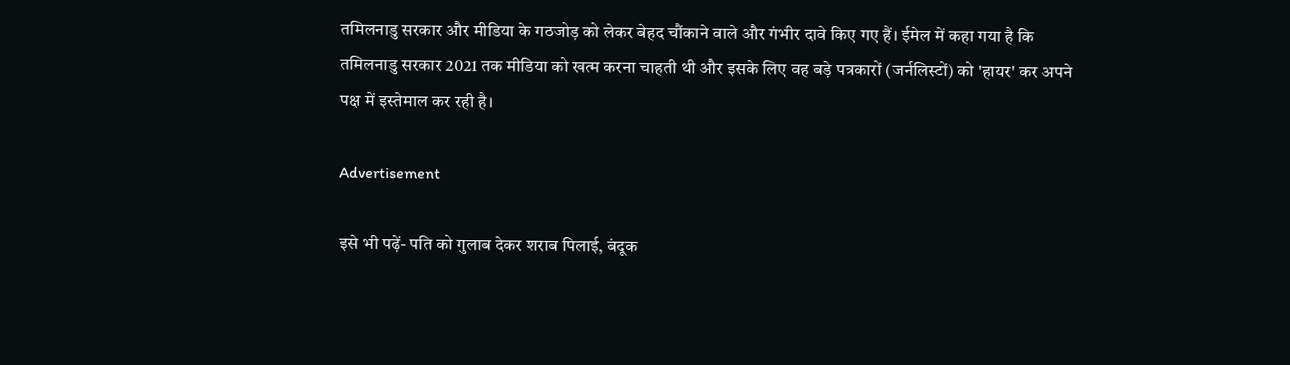तमिलनाडु सरकार और मीडिया के गठजोड़ को लेकर बेहद चौंकाने वाले और गंभीर दावे किए गए हैं। ईमेल में कहा गया है कि तमिलनाडु सरकार 2021 तक मीडिया को खत्म करना चाहती थी और इसके लिए वह बड़े पत्रकारों (जर्नलिस्टों) को 'हायर' कर अपने पक्ष में इस्तेमाल कर रही है।

Advertisement

इसे भी पढ़ें- पति को गुलाब देकर शराब पिलाई, बंदूक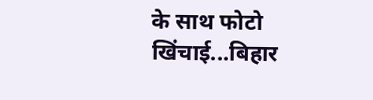के साथ फोटो खिंचाई...बिहार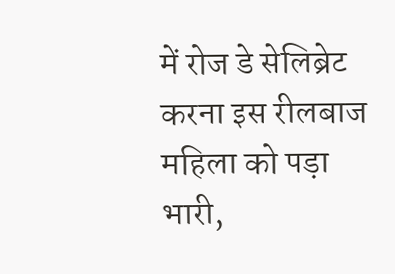में रोज डे सेलिब्रेट करना इस रीलबाज महिला को पड़ा भारी,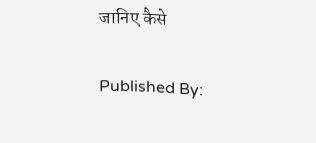जानिए कैसे

Published By: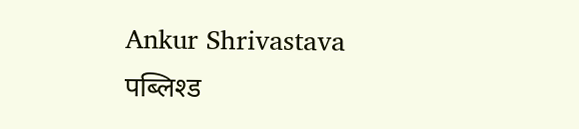Ankur Shrivastava
पब्लिश्ड